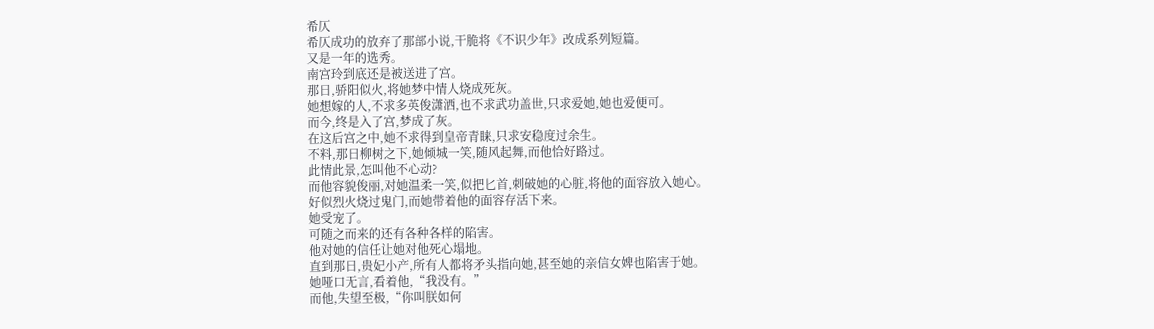希仄
希仄成功的放弃了那部小说,干脆将《不识少年》改成系列短篇。
又是一年的选秀。
南宫玲到底还是被送进了宫。
那日,骄阳似火,将她梦中情人烧成死灰。
她想嫁的人,不求多英俊潇洒,也不求武功盖世,只求爱她,她也爱便可。
而今,终是入了宫,梦成了灰。
在这后宫之中,她不求得到皇帝青睐,只求安稳度过余生。
不料,那日柳树之下,她倾城一笑,随风起舞,而他恰好路过。
此情此景,怎叫他不心动?
而他容貌俊丽,对她温柔一笑,似把匕首,刺破她的心脏,将他的面容放入她心。
好似烈火烧过鬼门,而她带着他的面容存活下来。
她受宠了。
可随之而来的还有各种各样的陷害。
他对她的信任让她对他死心塌地。
直到那日,贵妃小产,所有人都将矛头指向她,甚至她的亲信女婢也陷害于她。
她哑口无言,看着他,“我没有。”
而他,失望至极,“你叫朕如何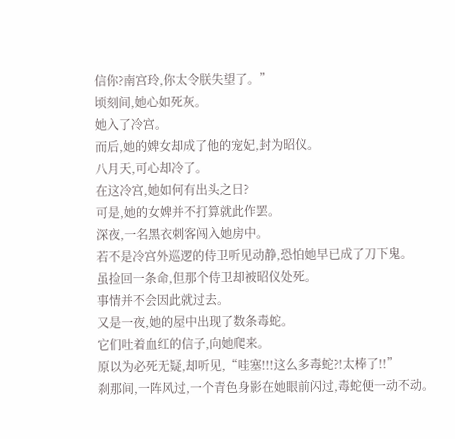信你?南宫玲,你太令朕失望了。”
顷刻间,她心如死灰。
她入了冷宫。
而后,她的婢女却成了他的宠妃,封为昭仪。
八月天,可心却冷了。
在这冷宫,她如何有出头之日?
可是,她的女婢并不打算就此作罢。
深夜,一名黑衣刺客闯入她房中。
若不是冷宫外巡逻的侍卫听见动静,恐怕她早已成了刀下鬼。
虽捡回一条命,但那个侍卫却被昭仪处死。
事情并不会因此就过去。
又是一夜,她的屋中出现了数条毒蛇。
它们吐着血红的信子,向她爬来。
原以为必死无疑,却听见,“哇塞!!!这么多毒蛇?!太棒了!!”
刹那间,一阵风过,一个青色身影在她眼前闪过,毒蛇便一动不动。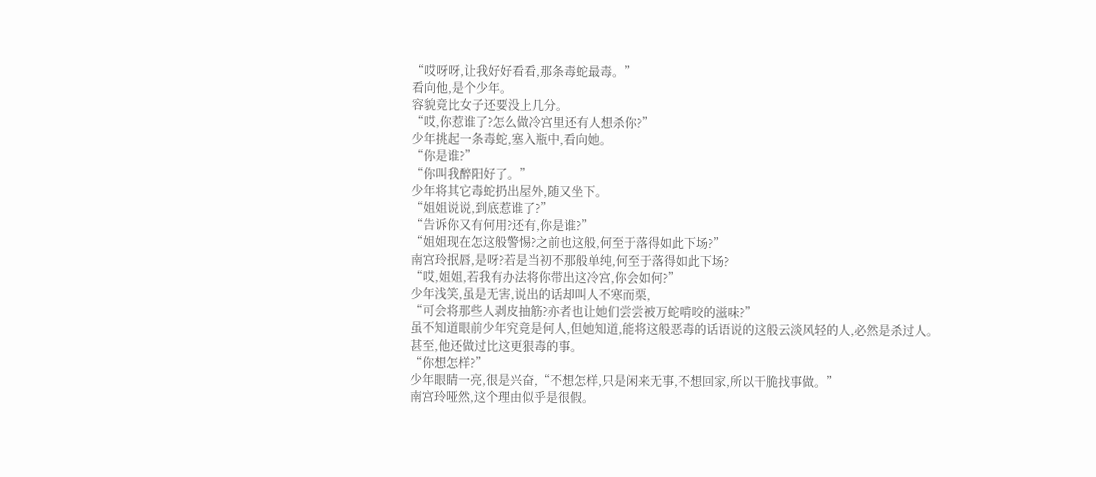“哎呀呀,让我好好看看,那条毒蛇最毒。”
看向他,是个少年。
容貌竟比女子还要没上几分。
“哎,你惹谁了?怎么做冷宫里还有人想杀你?”
少年挑起一条毒蛇,塞入瓶中,看向她。
“你是谁?”
“你叫我醉阳好了。”
少年将其它毒蛇扔出屋外,随又坐下。
“姐姐说说,到底惹谁了?”
“告诉你又有何用?还有,你是谁?”
“姐姐现在怎这般警惕?之前也这般,何至于落得如此下场?”
南宫玲抿唇,是呀?若是当初不那般单纯,何至于落得如此下场?
“哎,姐姐,若我有办法将你带出这冷宫,你会如何?”
少年浅笑,虽是无害,说出的话却叫人不寒而栗,
“可会将那些人剥皮抽筋?亦者也让她们尝尝被万蛇啃咬的滋味?”
虽不知道眼前少年究竟是何人,但她知道,能将这般恶毒的话语说的这般云淡风轻的人,必然是杀过人。
甚至,他还做过比这更狠毒的事。
“你想怎样?”
少年眼睛一亮,很是兴奋,“不想怎样,只是闲来无事,不想回家,所以干脆找事做。”
南宫玲哑然,这个理由似乎是很假。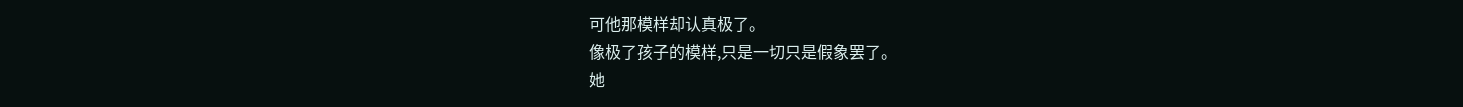可他那模样却认真极了。
像极了孩子的模样,只是一切只是假象罢了。
她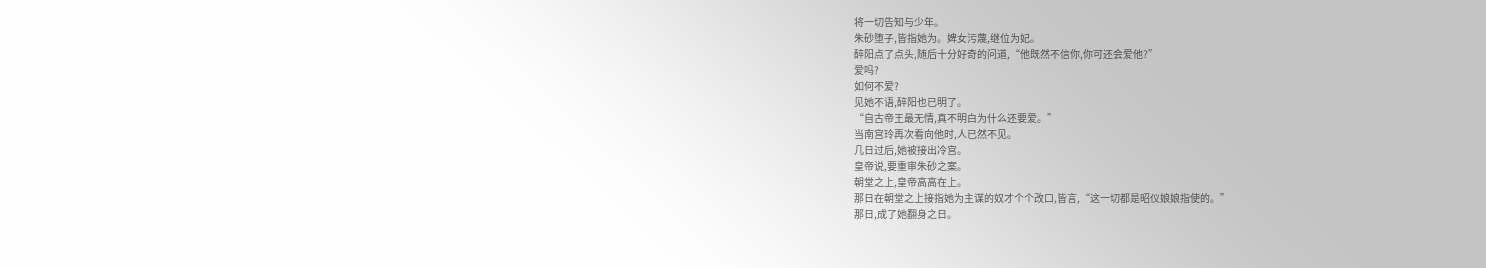将一切告知与少年。
朱砂堕子,皆指她为。婢女污蔑,继位为妃。
醉阳点了点头,随后十分好奇的问道,“他既然不信你,你可还会爱他?”
爱吗?
如何不爱?
见她不语,醉阳也已明了。
“自古帝王最无情,真不明白为什么还要爱。”
当南宫玲再次看向他时,人已然不见。
几日过后,她被接出冷宫。
皇帝说,要重审朱砂之案。
朝堂之上,皇帝高高在上。
那日在朝堂之上接指她为主谋的奴才个个改口,皆言,“这一切都是昭仪娘娘指使的。”
那日,成了她翻身之日。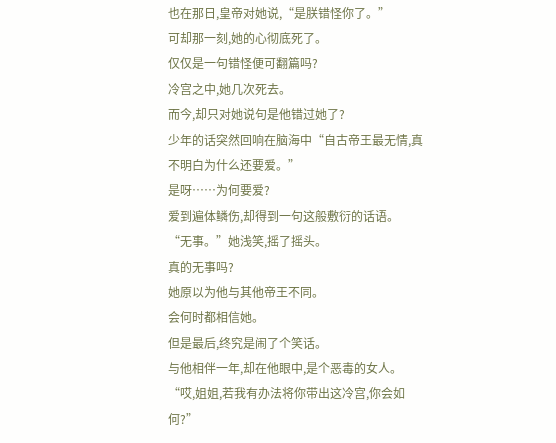也在那日,皇帝对她说,“是朕错怪你了。”
可却那一刻,她的心彻底死了。
仅仅是一句错怪便可翻篇吗?
冷宫之中,她几次死去。
而今,却只对她说句是他错过她了?
少年的话突然回响在脑海中“自古帝王最无情,真不明白为什么还要爱。”
是呀……为何要爱?
爱到遍体鳞伤,却得到一句这般敷衍的话语。
“无事。”她浅笑,摇了摇头。
真的无事吗?
她原以为他与其他帝王不同。
会何时都相信她。
但是最后,终究是闹了个笑话。
与他相伴一年,却在他眼中,是个恶毒的女人。
“哎,姐姐,若我有办法将你带出这冷宫,你会如何?”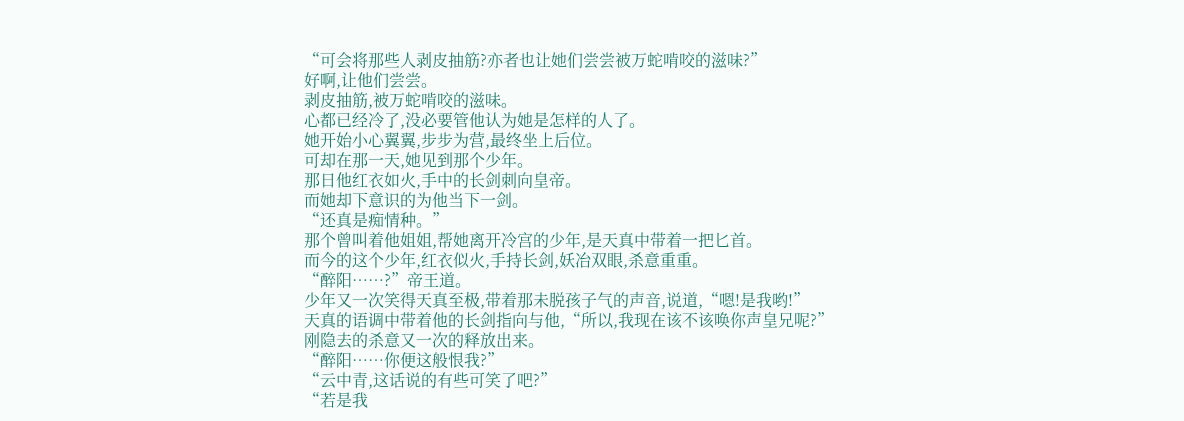“可会将那些人剥皮抽筋?亦者也让她们尝尝被万蛇啃咬的滋味?”
好啊,让他们尝尝。
剥皮抽筋,被万蛇啃咬的滋味。
心都已经冷了,没必要管他认为她是怎样的人了。
她开始小心翼翼,步步为营,最终坐上后位。
可却在那一天,她见到那个少年。
那日他红衣如火,手中的长剑刺向皇帝。
而她却下意识的为他当下一剑。
“还真是痴情种。”
那个曾叫着他姐姐,帮她离开冷宫的少年,是天真中带着一把匕首。
而今的这个少年,红衣似火,手持长剑,妖冶双眼,杀意重重。
“醉阳……?”帝王道。
少年又一次笑得天真至极,带着那未脱孩子气的声音,说道,“嗯!是我哟!”
天真的语调中带着他的长剑指向与他,“所以,我现在该不该唤你声皇兄呢?”
刚隐去的杀意又一次的释放出来。
“醉阳……你便这般恨我?”
“云中青,这话说的有些可笑了吧?”
“若是我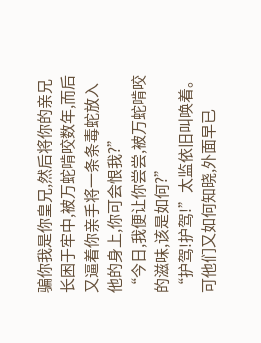骗你我是你皇兄,然后将你的亲兄长困于牢中,被万蛇啃咬数年,而后又逼着你亲手将一条条毒蛇放入他的身上,你可会恨我?”
“今日,我便让你尝尝,被万蛇啃咬的滋味,该是如何?”
“护驾!护驾!”太监依旧叫唤着。
可他们又如何知晓,外面早已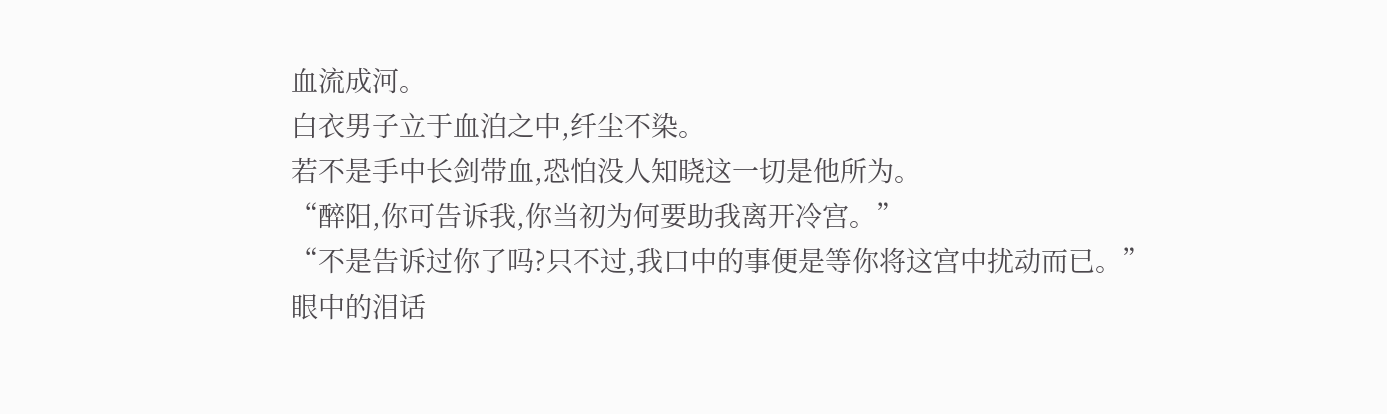血流成河。
白衣男子立于血泊之中,纤尘不染。
若不是手中长剑带血,恐怕没人知晓这一切是他所为。
“醉阳,你可告诉我,你当初为何要助我离开冷宫。”
“不是告诉过你了吗?只不过,我口中的事便是等你将这宫中扰动而已。”
眼中的泪话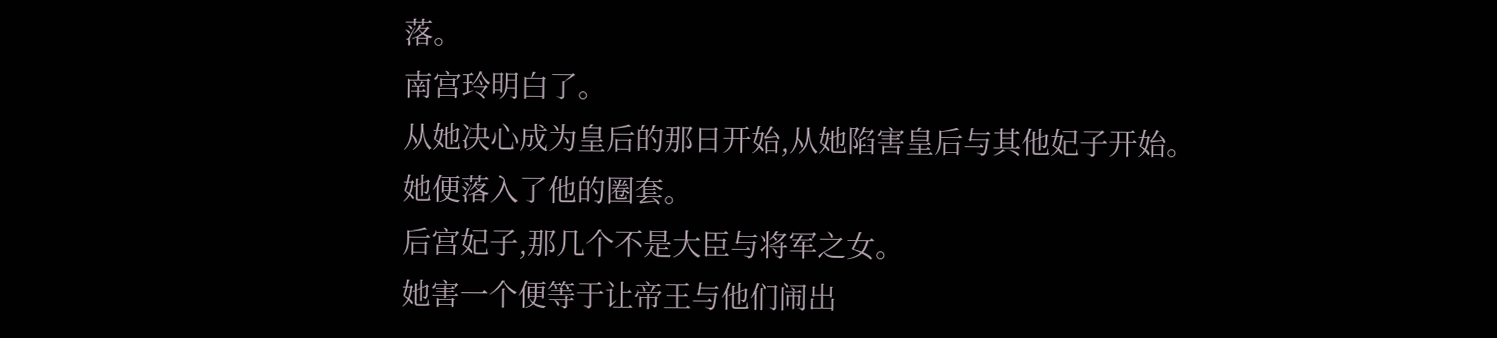落。
南宫玲明白了。
从她决心成为皇后的那日开始,从她陷害皇后与其他妃子开始。
她便落入了他的圈套。
后宫妃子,那几个不是大臣与将军之女。
她害一个便等于让帝王与他们闹出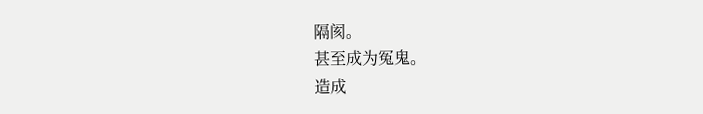隔阂。
甚至成为冤鬼。
造成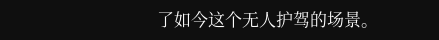了如今这个无人护驾的场景。